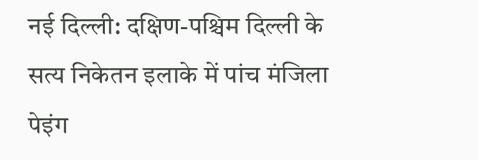नई दिल्ली: दक्षिण-पश्चिम दिल्ली के सत्य निकेतन इलाके में पांच मंजिला पेइंग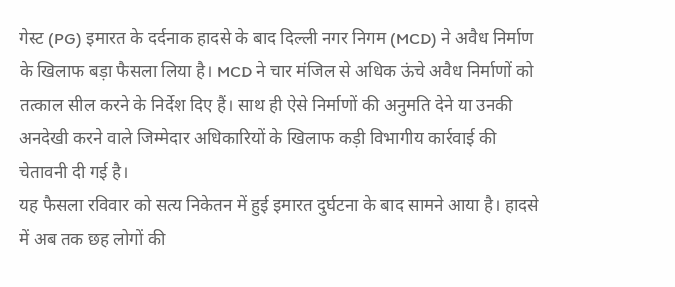गेस्ट (PG) इमारत के दर्दनाक हादसे के बाद दिल्ली नगर निगम (MCD) ने अवैध निर्माण के खिलाफ बड़ा फैसला लिया है। MCD ने चार मंजिल से अधिक ऊंचे अवैध निर्माणों को तत्काल सील करने के निर्देश दिए हैं। साथ ही ऐसे निर्माणों की अनुमति देने या उनकी अनदेखी करने वाले जिम्मेदार अधिकारियों के खिलाफ कड़ी विभागीय कार्रवाई की चेतावनी दी गई है।
यह फैसला रविवार को सत्य निकेतन में हुई इमारत दुर्घटना के बाद सामने आया है। हादसे में अब तक छह लोगों की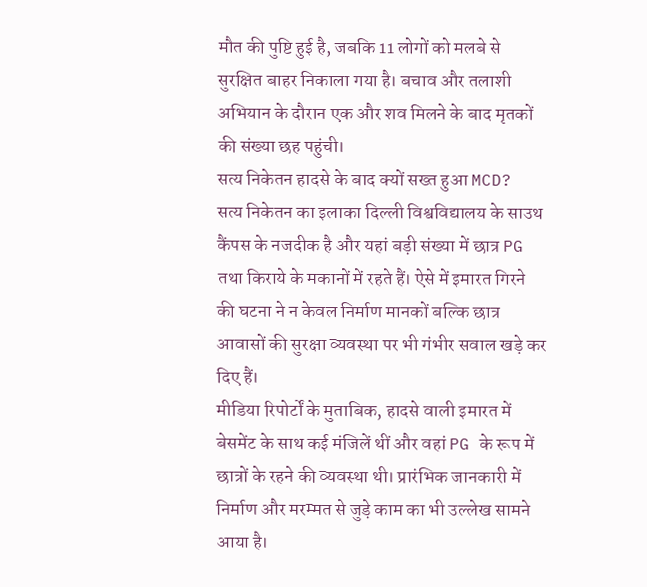मौत की पुष्टि हुई है, जबकि 11 लोगों को मलबे से सुरक्षित बाहर निकाला गया है। बचाव और तलाशी अभियान के दौरान एक और शव मिलने के बाद मृतकों की संख्या छह पहुंची।
सत्य निकेतन हादसे के बाद क्यों सख्त हुआ MCD?
सत्य निकेतन का इलाका दिल्ली विश्वविद्यालय के साउथ कैंपस के नजदीक है और यहां बड़ी संख्या में छात्र PG तथा किराये के मकानों में रहते हैं। ऐसे में इमारत गिरने की घटना ने न केवल निर्माण मानकों बल्कि छात्र आवासों की सुरक्षा व्यवस्था पर भी गंभीर सवाल खड़े कर दिए हैं।
मीडिया रिपोर्टों के मुताबिक, हादसे वाली इमारत में बेसमेंट के साथ कई मंजिलें थीं और वहां PG के रूप में छात्रों के रहने की व्यवस्था थी। प्रारंभिक जानकारी में निर्माण और मरम्मत से जुड़े काम का भी उल्लेख सामने आया है।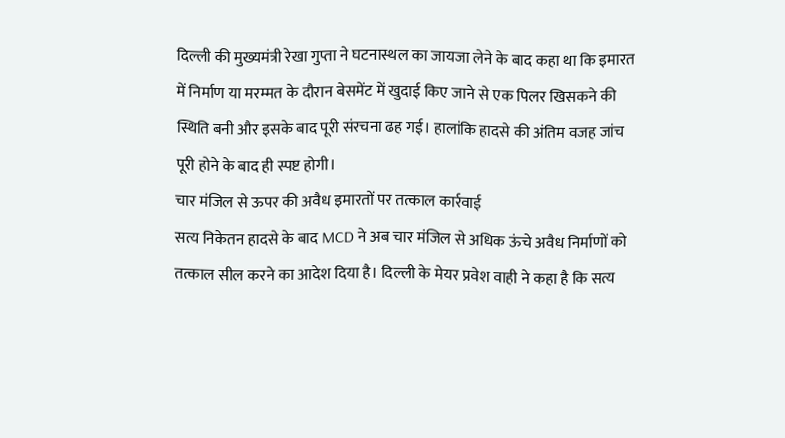दिल्ली की मुख्यमंत्री रेखा गुप्ता ने घटनास्थल का जायजा लेने के बाद कहा था कि इमारत में निर्माण या मरम्मत के दौरान बेसमेंट में खुदाई किए जाने से एक पिलर खिसकने की स्थिति बनी और इसके बाद पूरी संरचना ढह गई। हालांकि हादसे की अंतिम वजह जांच पूरी होने के बाद ही स्पष्ट होगी।
चार मंजिल से ऊपर की अवैध इमारतों पर तत्काल कार्रवाई
सत्य निकेतन हादसे के बाद MCD ने अब चार मंजिल से अधिक ऊंचे अवैध निर्माणों को तत्काल सील करने का आदेश दिया है। दिल्ली के मेयर प्रवेश वाही ने कहा है कि सत्य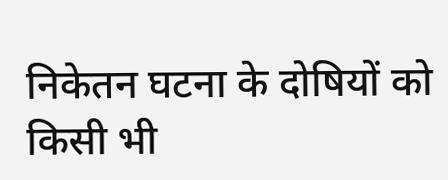निकेतन घटना के दोषियों को किसी भी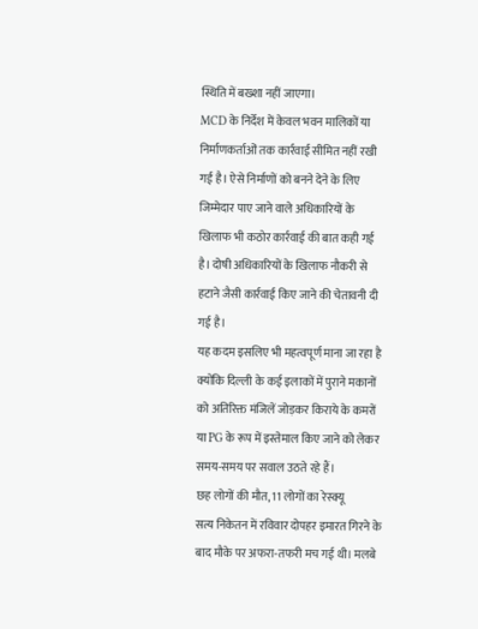स्थिति में बख्शा नहीं जाएगा।
MCD के निर्देश में केवल भवन मालिकों या निर्माणकर्ताओं तक कार्रवाई सीमित नहीं रखी गई है। ऐसे निर्माणों को बनने देने के लिए जिम्मेदार पाए जाने वाले अधिकारियों के खिलाफ भी कठोर कार्रवाई की बात कही गई है। दोषी अधिकारियों के खिलाफ नौकरी से हटाने जैसी कार्रवाई किए जाने की चेतावनी दी गई है।
यह कदम इसलिए भी महत्वपूर्ण माना जा रहा है क्योंकि दिल्ली के कई इलाकों में पुराने मकानों को अतिरिक्त मंजिलें जोड़कर किराये के कमरों या PG के रूप में इस्तेमाल किए जाने को लेकर समय-समय पर सवाल उठते रहे हैं।
छह लोगों की मौत, 11 लोगों का रेस्क्यू
सत्य निकेतन में रविवार दोपहर इमारत गिरने के बाद मौके पर अफरा-तफरी मच गई थी। मलबे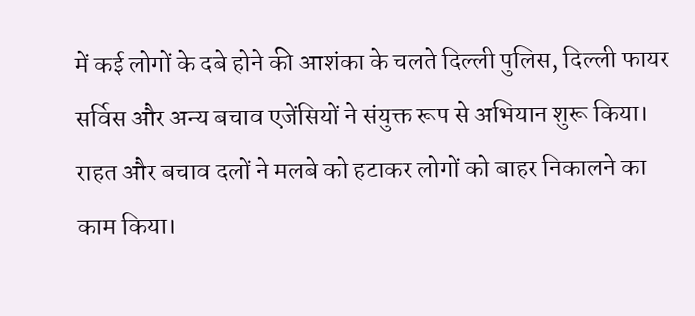में कई लोगों के दबे होने की आशंका के चलते दिल्ली पुलिस, दिल्ली फायर सर्विस और अन्य बचाव एजेंसियों ने संयुक्त रूप से अभियान शुरू किया।
राहत और बचाव दलों ने मलबे को हटाकर लोगों को बाहर निकालने का काम किया।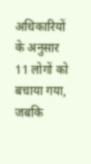अधिकारियों के अनुसार 11 लोगों को बचाया गया, जबकि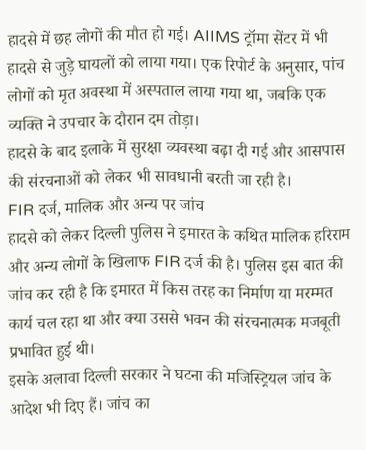हादसे में छह लोगों की मौत हो गई। AIIMS ट्रॉमा सेंटर में भी हादसे से जुड़े घायलों को लाया गया। एक रिपोर्ट के अनुसार, पांच लोगों को मृत अवस्था में अस्पताल लाया गया था, जबकि एक व्यक्ति ने उपचार के दौरान दम तोड़ा।
हादसे के बाद इलाके में सुरक्षा व्यवस्था बढ़ा दी गई और आसपास की संरचनाओं को लेकर भी सावधानी बरती जा रही है।
FIR दर्ज, मालिक और अन्य पर जांच
हादसे को लेकर दिल्ली पुलिस ने इमारत के कथित मालिक हरिराम और अन्य लोगों के खिलाफ FIR दर्ज की है। पुलिस इस बात की जांच कर रही है कि इमारत में किस तरह का निर्माण या मरम्मत कार्य चल रहा था और क्या उससे भवन की संरचनात्मक मजबूती प्रभावित हुई थी।
इसके अलावा दिल्ली सरकार ने घटना की मजिस्ट्रियल जांच के आदेश भी दिए हैं। जांच का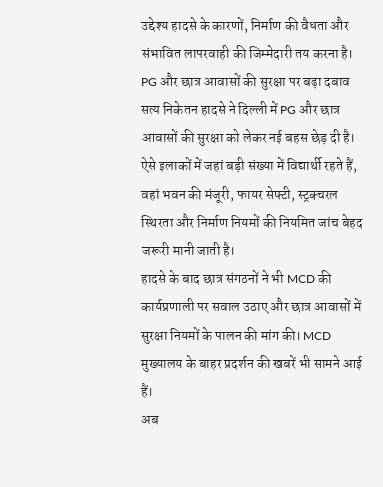उद्देश्य हादसे के कारणों, निर्माण की वैधता और संभावित लापरवाही की जिम्मेदारी तय करना है।
PG और छात्र आवासों की सुरक्षा पर बढ़ा दबाव
सत्य निकेतन हादसे ने दिल्ली में PG और छात्र आवासों की सुरक्षा को लेकर नई बहस छेड़ दी है। ऐसे इलाकों में जहां बड़ी संख्या में विद्यार्थी रहते हैं, वहां भवन की मंजूरी, फायर सेफ्टी, स्ट्रक्चरल स्थिरता और निर्माण नियमों की नियमित जांच बेहद जरूरी मानी जाती है।
हादसे के बाद छात्र संगठनों ने भी MCD की कार्यप्रणाली पर सवाल उठाए और छात्र आवासों में सुरक्षा नियमों के पालन की मांग की। MCD मुख्यालय के बाहर प्रदर्शन की खबरें भी सामने आई हैं।
अब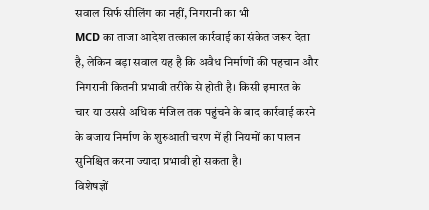सवाल सिर्फ सीलिंग का नहीं, निगरानी का भी
MCD का ताजा आदेश तत्काल कार्रवाई का संकेत जरूर देता है, लेकिन बड़ा सवाल यह है कि अवैध निर्माणों की पहचान और निगरानी कितनी प्रभावी तरीके से होती है। किसी इमारत के चार या उससे अधिक मंजिल तक पहुंचने के बाद कार्रवाई करने के बजाय निर्माण के शुरुआती चरण में ही नियमों का पालन सुनिश्चित करना ज्यादा प्रभावी हो सकता है।
विशेषज्ञों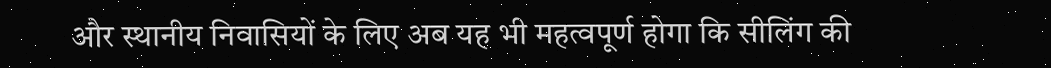और स्थानीय निवासियों के लिए अब यह भी महत्वपूर्ण होगा कि सीलिंग की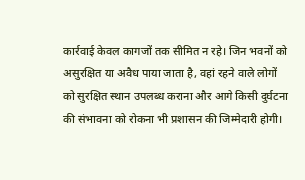कार्रवाई केवल कागजों तक सीमित न रहे। जिन भवनों को असुरक्षित या अवैध पाया जाता है, वहां रहने वाले लोगों को सुरक्षित स्थान उपलब्ध कराना और आगे किसी दुर्घटना की संभावना को रोकना भी प्रशासन की जिम्मेदारी होगी।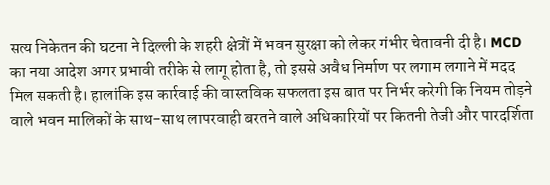सत्य निकेतन की घटना ने दिल्ली के शहरी क्षेत्रों में भवन सुरक्षा को लेकर गंभीर चेतावनी दी है। MCD का नया आदेश अगर प्रभावी तरीके से लागू होता है, तो इससे अवैध निर्माण पर लगाम लगाने में मदद मिल सकती है। हालांकि इस कार्रवाई की वास्तविक सफलता इस बात पर निर्भर करेगी कि नियम तोड़ने वाले भवन मालिकों के साथ-साथ लापरवाही बरतने वाले अधिकारियों पर कितनी तेजी और पारदर्शिता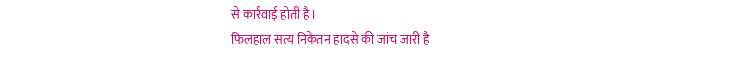से कार्रवाई होती है।
फिलहाल सत्य निकेतन हादसे की जांच जारी है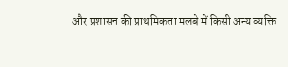और प्रशासन की प्राथमिकता मलबे में किसी अन्य व्यक्ति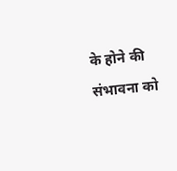के होने की संभावना को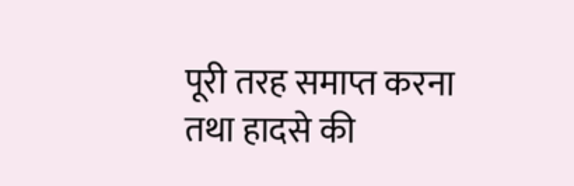पूरी तरह समाप्त करना तथा हादसे की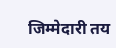जिम्मेदारी तय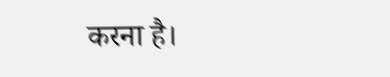करना है।